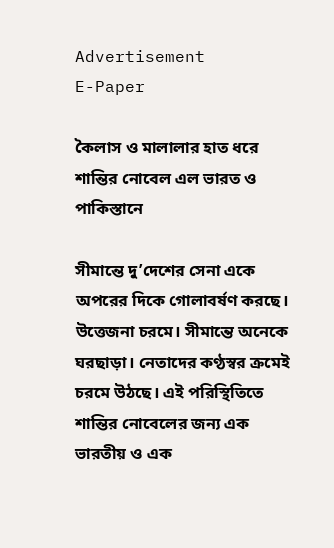Advertisement
E-Paper

কৈলাস ও মালালার হাত ধরে শান্তির নোবেল এল ভারত ও পাকিস্তানে

সীমান্তে দু’দেশের সেনা একে অপরের দিকে গোলাবর্ষণ করছে। উত্তেজনা চরমে। সীমান্তে অনেকে ঘরছাড়া। নেতাদের কণ্ঠস্বর ক্রমেই চরমে উঠছে। এই পরিস্থিতিতে শান্তির নোবেলের জন্য এক ভারতীয় ও এক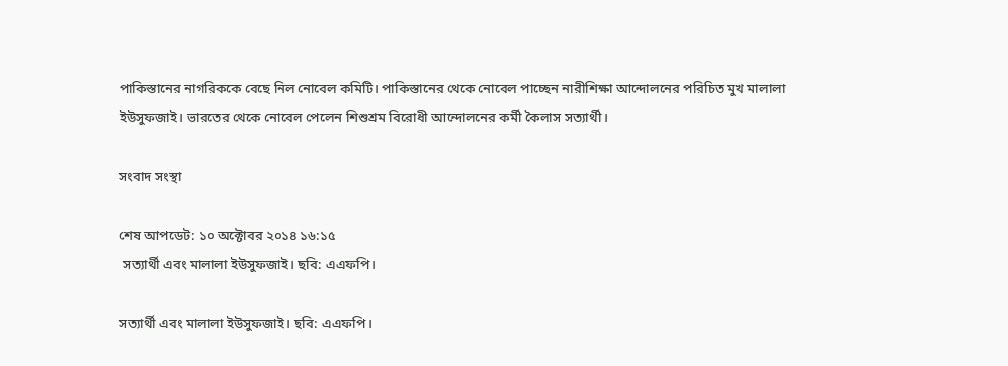পাকিস্তানের নাগরিককে বেছে নিল নোবেল কমিটি। পাকিস্তানের থেকে নোবেল পাচ্ছেন নারীশিক্ষা আন্দোলনের পরিচিত মুখ মালালা ইউসুফজাই। ভারতের থেকে নোবেল পেলেন শিশুশ্রম বিরোধী আন্দোলনের কর্মী কৈলাস সত্যার্থী।

সংবাদ সংস্থা

শেষ আপডেট: ১০ অক্টোবর ২০১৪ ১৬:১৫
 সত্যার্থী এবং মালালা ইউসুফজাই। ছবি: এএফপি।

সত্যার্থী এবং মালালা ইউসুফজাই। ছবি: এএফপি।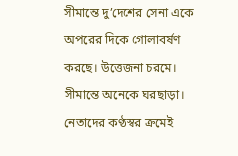সীমান্তে দু’দেশের সেনা একে অপরের দিকে গোলাবর্ষণ করছে। উত্তেজনা চরমে। সীমান্তে অনেকে ঘরছাড়া। নেতাদের কণ্ঠস্বর ক্রমেই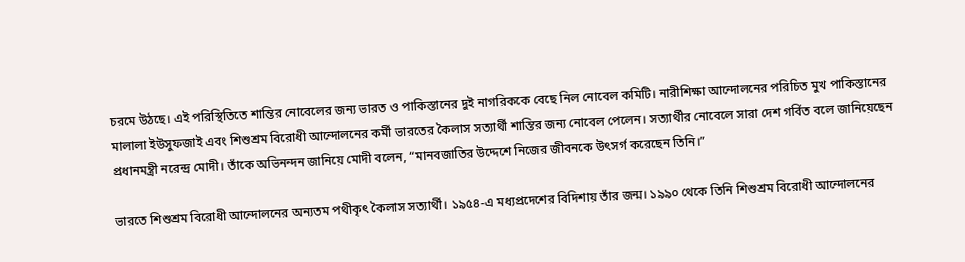চরমে উঠছে। এই পরিস্থিতিতে শান্তির নোবেলের জন্য ভারত ও পাকিস্তানের দুই নাগরিককে বেছে নিল নোবেল কমিটি। নারীশিক্ষা আন্দোলনের পরিচিত মুখ পাকিস্তানের মালালা ইউসুফজাই এবং শিশুশ্রম বিরোধী আন্দোলনের কর্মী ভারতের কৈলাস সত্যার্থী শান্তির জন্য নোবেল পেলেন। সত্যার্থীর নোবেলে সারা দেশ গর্বিত বলে জানিয়েছেন প্রধানমন্ত্রী নরেন্দ্র মোদী। তাঁকে অভিনন্দন জানিয়ে মোদী বলেন, “মানবজাতির উদ্দেশে নিজের জীবনকে উৎসর্গ করেছেন তিনি।”

ভারতে শিশুশ্রম বিরোধী আন্দোলনের অন্যতম পথীকৃৎ কৈলাস সত্যার্থী। ১৯৫৪-এ মধ্যপ্রদেশের বিদিশায় তাঁর জন্ম। ১৯৯০ থেকে তিনি শিশুশ্রম বিরোধী আন্দোলনের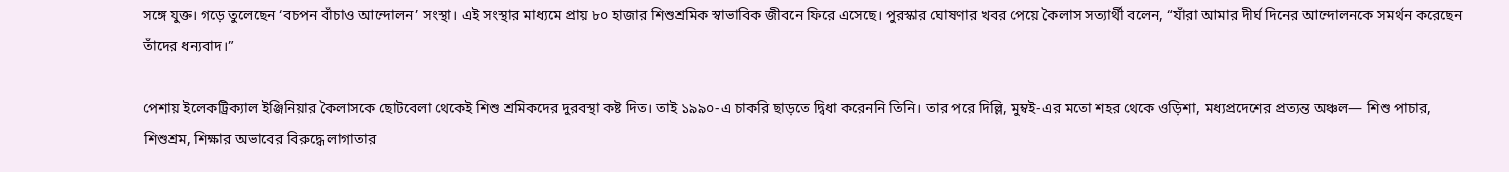সঙ্গে যুক্ত। গড়ে তুলেছেন ‘বচপন বাঁচাও আন্দোলন’ সংস্থা। এই সংস্থার মাধ্যমে প্রায় ৮০ হাজার শিশুশ্রমিক স্বাভাবিক জীবনে ফিরে এসেছে। পুরস্কার ঘোষণার খবর পেয়ে কৈলাস সত্যার্থী বলেন, “যাঁরা আমার দীর্ঘ দিনের আন্দোলনকে সমর্থন করেছেন তাঁদের ধন্যবাদ।”

পেশায় ইলেকট্রিক্যাল ইঞ্জিনিয়ার কৈলাসকে ছোটবেলা থেকেই শিশু শ্রমিকদের দুরবস্থা কষ্ট দিত। তাই ১৯৯০-এ চাকরি ছাড়তে দ্বিধা করেননি তিনি। তার পরে দিল্লি, মুম্বই-এর মতো শহর থেকে ওড়িশা, মধ্যপ্রদেশের প্রত্যন্ত অঞ্চল— শিশু পাচার, শিশুশ্রম, শিক্ষার অভাবের বিরুদ্ধে লাগাতার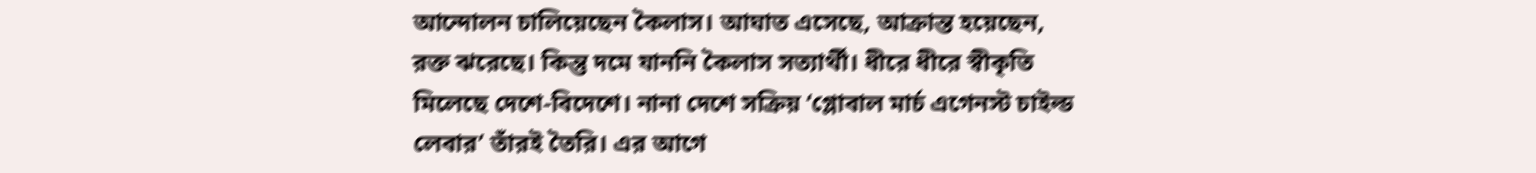আন্দোলন চালিয়েছেন কৈলাস। আঘাত এসেছে, আক্রান্ত হয়েছেন, রক্ত ঝরেছে। কিন্তু দমে যাননি কৈলাস সত্যার্থী। ধীরে ধীরে স্বীকৃতি মিলেছে দেশে-বিদেশে। নানা দেশে সক্রিয় ‘গ্লোবাল মার্চ এগেনস্ট চাইল্ড লেবার’ তাঁরই তৈরি। এর আগে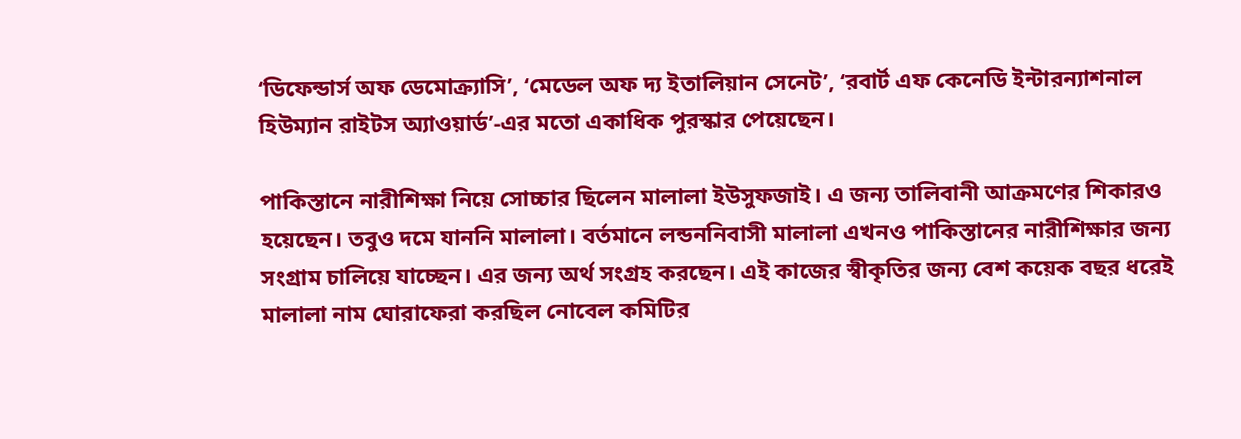‘ডিফেন্ডার্স অফ ডেমোক্র্যাসি’, ‘মেডেল অফ দ্য ইতালিয়ান সেনেট’, ‘রবার্ট এফ কেনেডি ইন্টারন্যাশনাল হিউম্যান রাইটস অ্যাওয়ার্ড’-এর মতো একাধিক পুরস্কার পেয়েছেন।

পাকিস্তানে নারীশিক্ষা নিয়ে সোচ্চার ছিলেন মালালা ইউসুফজাই। এ জন্য তালিবানী আক্রমণের শিকারও হয়েছেন। তবুও দমে যাননি মালালা। বর্তমানে লন্ডননিবাসী মালালা এখনও পাকিস্তানের নারীশিক্ষার জন্য সংগ্রাম চালিয়ে যাচ্ছেন। এর জন্য অর্থ সংগ্রহ করছেন। এই কাজের স্বীকৃতির জন্য বেশ কয়েক বছর ধরেই মালালা নাম ঘোরাফেরা করছিল নোবেল কমিটির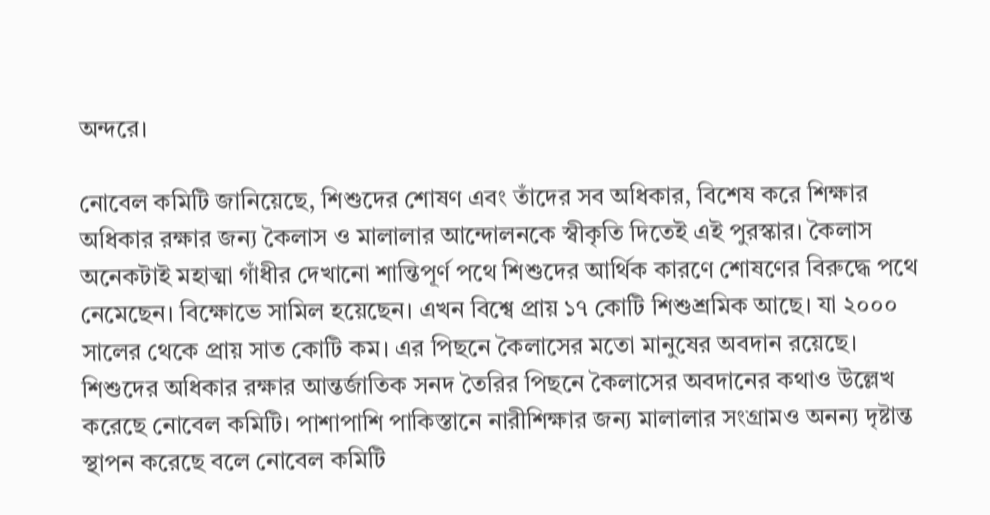অন্দরে।

নোবেল কমিটি জানিয়েছে, শিশুদের শোষণ এবং তাঁদের সব অধিকার, বিশেষ করে শিক্ষার অধিকার রক্ষার জন্য কৈলাস ও মালালার আন্দোলনকে স্বীকৃতি দিতেই এই পুরস্কার। কৈলাস অনেকটাই মহাত্মা গাঁধীর দেখানো শান্তিপূর্ণ পথে শিশুদের আর্থিক কারণে শোষণের বিরুদ্ধে পথে নেমেছেন। বিক্ষোভে সামিল হয়েছেন। এখন বিশ্বে প্রায় ১৭ কোটি শিশুশ্রমিক আছে। যা ২০০০ সালের থেকে প্রায় সাত কোটি কম। এর পিছনে কৈলাসের মতো মানুষের অবদান রয়েছে। শিশুদের অধিকার রক্ষার আন্তর্জাতিক সনদ তৈরির পিছনে কৈলাসের অবদানের কথাও উল্লেখ করেছে নোবেল কমিটি। পাশাপাশি পাকিস্তানে নারীশিক্ষার জন্য মালালার সংগ্রামও অনন্য দৃষ্টান্ত স্থাপন করেছে বলে নোবেল কমিটি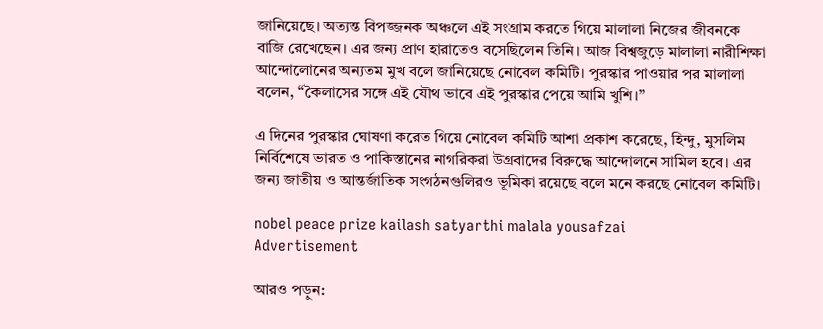জানিয়েছে। অত্যন্ত বিপজ্জনক অঞ্চলে এই সংগ্রাম করতে গিয়ে মালালা নিজের জীবনকে বাজি রেখেছেন। এর জন্য প্রাণ হারাতেও বসেছিলেন তিনি। আজ বিশ্বজুড়ে মালালা নারীশিক্ষা আন্দোলোনের অন্যতম মুখ বলে জানিয়েছে নোবেল কমিটি। পুরস্কার পাওয়ার পর মালালা বলেন, “কৈলাসের সঙ্গে এই যৌথ ভাবে এই পুরস্কার পেয়ে আমি খুশি।”

এ দিনের পুরস্কার ঘোষণা করেত গিয়ে নোবেল কমিটি আশা প্রকাশ করেছে, হিন্দু, মুসলিম নির্বিশেষে ভারত ও পাকিস্তানের নাগরিকরা উগ্রবাদের বিরুদ্ধে আন্দোলনে সামিল হবে। এর জন্য জাতীয় ও আন্তর্জাতিক সংগঠনগুলিরও ভূমিকা রয়েছে বলে মনে করছে নোবেল কমিটি।

nobel peace prize kailash satyarthi malala yousafzai
Advertisement

আরও পড়ুন: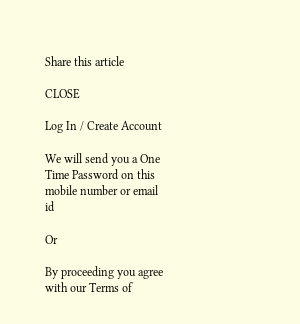Share this article

CLOSE

Log In / Create Account

We will send you a One Time Password on this mobile number or email id

Or

By proceeding you agree with our Terms of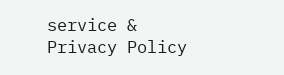service & Privacy Policy